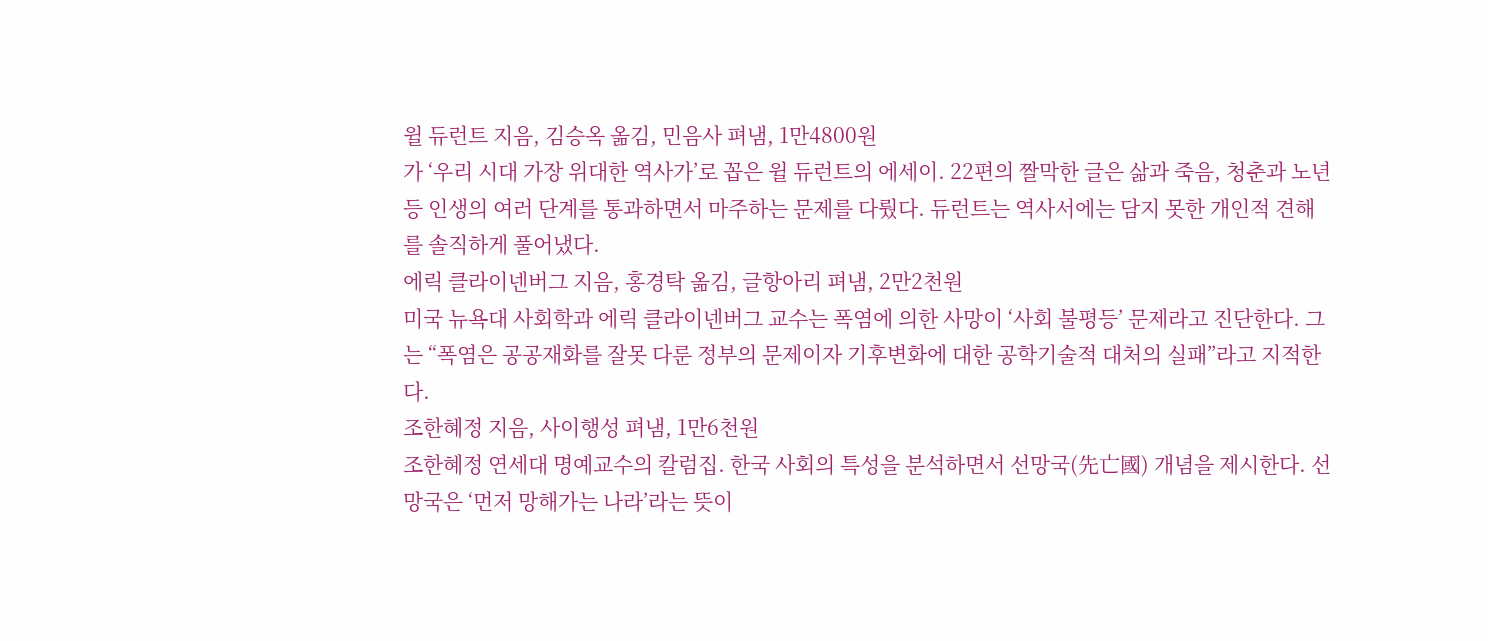윌 듀런트 지음, 김승옥 옮김, 민음사 펴냄, 1만4800원
가 ‘우리 시대 가장 위대한 역사가’로 꼽은 윌 듀런트의 에세이. 22편의 짤막한 글은 삶과 죽음, 청춘과 노년 등 인생의 여러 단계를 통과하면서 마주하는 문제를 다뤘다. 듀런트는 역사서에는 담지 못한 개인적 견해를 솔직하게 풀어냈다.
에릭 클라이넨버그 지음, 홍경탁 옮김, 글항아리 펴냄, 2만2천원
미국 뉴욕대 사회학과 에릭 클라이넨버그 교수는 폭염에 의한 사망이 ‘사회 불평등’ 문제라고 진단한다. 그는 “폭염은 공공재화를 잘못 다룬 정부의 문제이자 기후변화에 대한 공학기술적 대처의 실패”라고 지적한다.
조한혜정 지음, 사이행성 펴냄, 1만6천원
조한혜정 연세대 명예교수의 칼럼집. 한국 사회의 특성을 분석하면서 선망국(先亡國) 개념을 제시한다. 선망국은 ‘먼저 망해가는 나라’라는 뜻이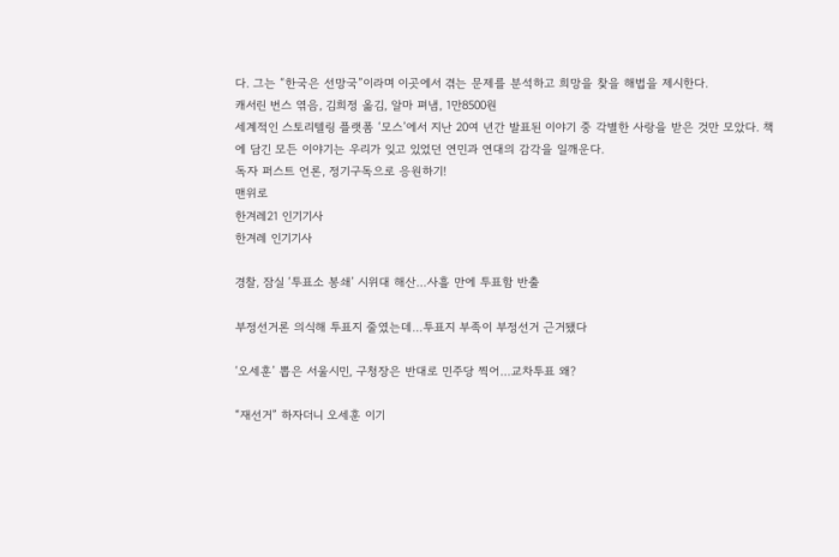다. 그는 “한국은 선망국”이라며 이곳에서 겪는 문제를 분석하고 희망을 찾을 해법을 제시한다.
캐서린 번스 엮음, 김희정 옮김, 알마 펴냄, 1만8500원
세계적인 스토리텔링 플랫폼 ‘모스’에서 지난 20여 년간 발표된 이야기 중 각별한 사랑을 받은 것만 모았다. 책에 담긴 모든 이야기는 우리가 잊고 있었던 연민과 연대의 감각을 일깨운다.
독자 퍼스트 언론, 정기구독으로 응원하기!
맨위로
한겨레21 인기기사
한겨레 인기기사

경찰, 잠실 ‘투표소 봉쇄’ 시위대 해산…사흘 만에 투표함 반출

부정선거론 의식해 투표지 줄였는데…투표지 부족이 부정선거 근거됐다

‘오세훈’ 뽑은 서울시민, 구청장은 반대로 민주당 찍어…교차투표 왜?

“재선거” 하자더니 오세훈 이기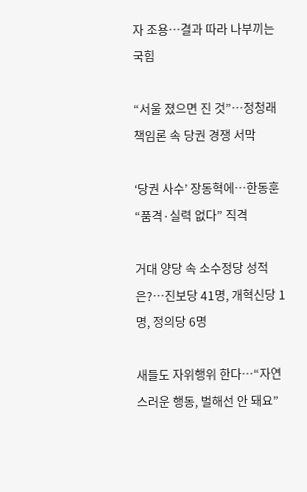자 조용…결과 따라 나부끼는 국힘

“서울 졌으면 진 것”…정청래 책임론 속 당권 경쟁 서막

‘당권 사수’ 장동혁에…한동훈 “품격·실력 없다” 직격

거대 양당 속 소수정당 성적은?…진보당 41명, 개혁신당 1명, 정의당 6명

새들도 자위행위 한다…“자연스러운 행동, 벌해선 안 돼요”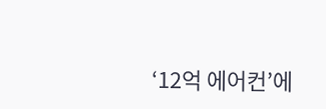‘12억 에어컨’에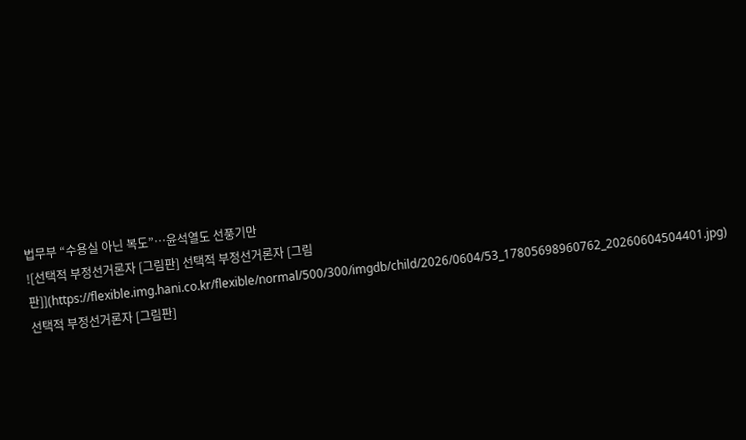법무부 “수용실 아닌 복도”…윤석열도 선풍기만
![선택적 부정선거론자 [그림판] 선택적 부정선거론자 [그림판]](https://flexible.img.hani.co.kr/flexible/normal/500/300/imgdb/child/2026/0604/53_17805698960762_20260604504401.jpg)
선택적 부정선거론자 [그림판]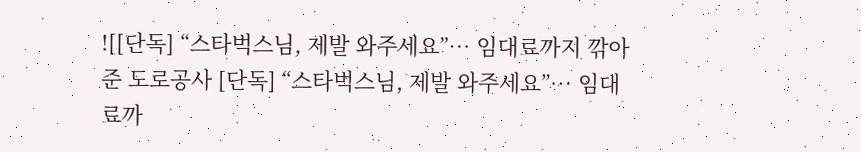![[단독] “스타벅스님, 제발 와주세요”… 임대료까지 깎아준 도로공사 [단독] “스타벅스님, 제발 와주세요”… 임대료까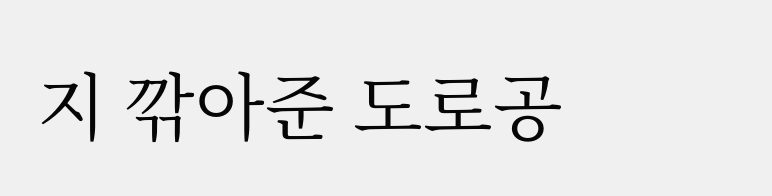지 깎아준 도로공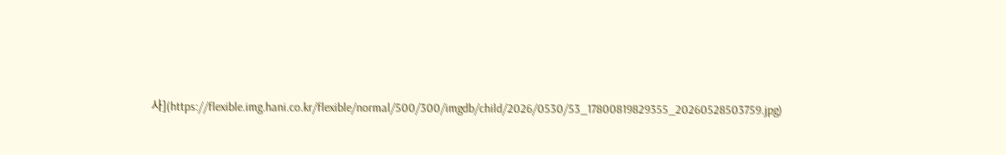사](https://flexible.img.hani.co.kr/flexible/normal/500/300/imgdb/child/2026/0530/53_17800819829355_20260528503759.jpg)